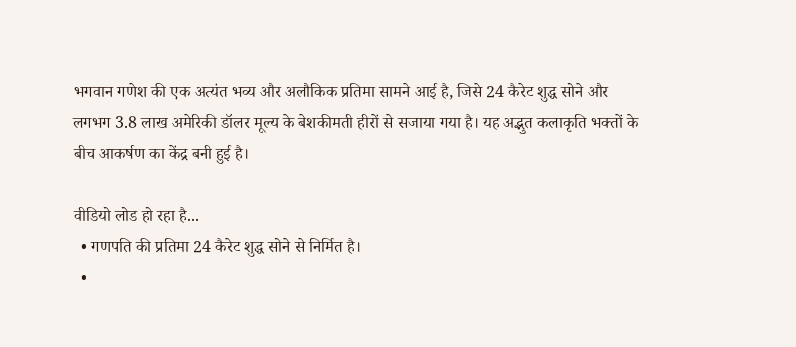भगवान गणेश की एक अत्यंत भव्य और अलौकिक प्रतिमा सामने आई है, जिसे 24 कैरेट शुद्ध सोने और लगभग 3.8 लाख अमेरिकी डॉलर मूल्य के बेशकीमती हीरों से सजाया गया है। यह अद्भुत कलाकृति भक्तों के बीच आकर्षण का केंद्र बनी हुई है।

वीडियो लोड हो रहा है...
  • गणपति की प्रतिमा 24 कैरेट शुद्ध सोने से निर्मित है।
  •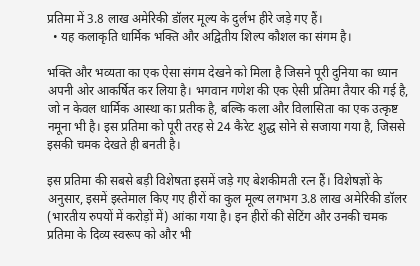प्रतिमा में 3.8 लाख अमेरिकी डॉलर मूल्य के दुर्लभ हीरे जड़े गए हैं।
  • यह कलाकृति धार्मिक भक्ति और अद्वितीय शिल्प कौशल का संगम है।

भक्ति और भव्यता का एक ऐसा संगम देखने को मिला है जिसने पूरी दुनिया का ध्यान अपनी ओर आकर्षित कर लिया है। भगवान गणेश की एक ऐसी प्रतिमा तैयार की गई है, जो न केवल धार्मिक आस्था का प्रतीक है, बल्कि कला और विलासिता का एक उत्कृष्ट नमूना भी है। इस प्रतिमा को पूरी तरह से 24 कैरेट शुद्ध सोने से सजाया गया है, जिससे इसकी चमक देखते ही बनती है।

इस प्रतिमा की सबसे बड़ी विशेषता इसमें जड़े गए बेशकीमती रत्न हैं। विशेषज्ञों के अनुसार, इसमें इस्तेमाल किए गए हीरों का कुल मूल्य लगभग 3.8 लाख अमेरिकी डॉलर (भारतीय रुपयों में करोड़ों में) आंका गया है। इन हीरों की सेटिंग और उनकी चमक प्रतिमा के दिव्य स्वरूप को और भी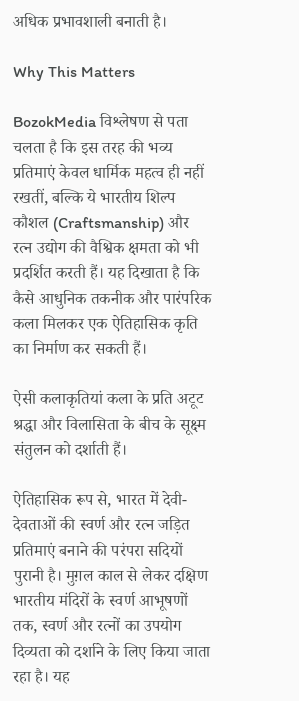अधिक प्रभावशाली बनाती है।

Why This Matters

BozokMedia विश्लेषण से पता चलता है कि इस तरह की भव्य प्रतिमाएं केवल धार्मिक महत्व ही नहीं रखतीं, बल्कि ये भारतीय शिल्प कौशल (Craftsmanship) और रत्न उद्योग की वैश्विक क्षमता को भी प्रदर्शित करती हैं। यह दिखाता है कि कैसे आधुनिक तकनीक और पारंपरिक कला मिलकर एक ऐतिहासिक कृति का निर्माण कर सकती हैं।

ऐसी कलाकृतियां कला के प्रति अटूट श्रद्धा और विलासिता के बीच के सूक्ष्म संतुलन को दर्शाती हैं।

ऐतिहासिक रूप से, भारत में देवी-देवताओं की स्वर्ण और रत्न जड़ित प्रतिमाएं बनाने की परंपरा सदियों पुरानी है। मुग़ल काल से लेकर दक्षिण भारतीय मंदिरों के स्वर्ण आभूषणों तक, स्वर्ण और रत्नों का उपयोग दिव्यता को दर्शाने के लिए किया जाता रहा है। यह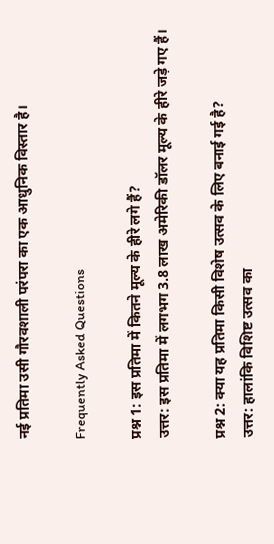नई प्रतिमा उसी गौरवशाली परंपरा का एक आधुनिक विस्तार है।

Frequently Asked Questions

प्रश्न 1: इस प्रतिमा में कितने मूल्य के हीरे लगे हैं?
उत्तर: इस प्रतिमा में लगभग 3.8 लाख अमेरिकी डॉलर मूल्य के हीरे जड़े गए हैं।

प्रश्न 2: क्या यह प्रतिमा किसी विशेष उत्सव के लिए बनाई गई है?
उत्तर: हालांकि विशिष्ट उत्सव का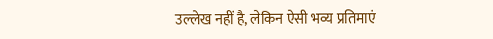उल्लेख नहीं है, लेकिन ऐसी भव्य प्रतिमाएं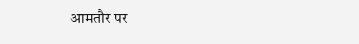आमतौर पर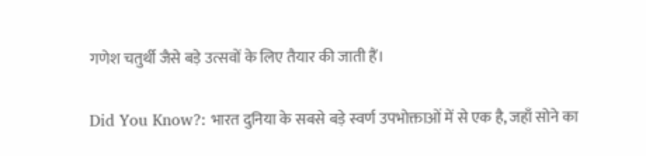गणेश चतुर्थी जैसे बड़े उत्सवों के लिए तैयार की जाती हैं।

Did You Know?: भारत दुनिया के सबसे बड़े स्वर्ण उपभोक्ताओं में से एक है, जहाँ सोने का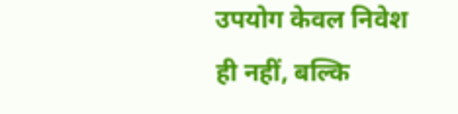उपयोग केवल निवेश ही नहीं, बल्कि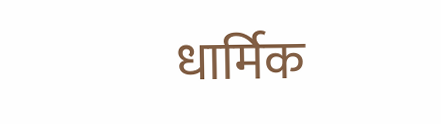धार्मिक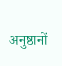अनुष्ठानों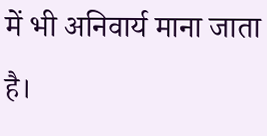में भी अनिवार्य माना जाता है।